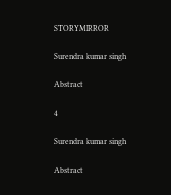STORYMIRROR

Surendra kumar singh

Abstract

4

Surendra kumar singh

Abstract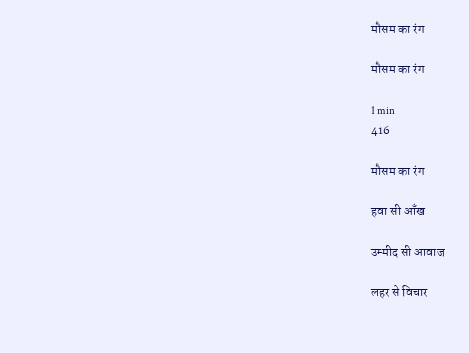मौसम का रंग

मौसम का रंग

1 min
416

मौसम का रंग

हवा सी आँख

उम्मीद सी आवाज

लहर से विचार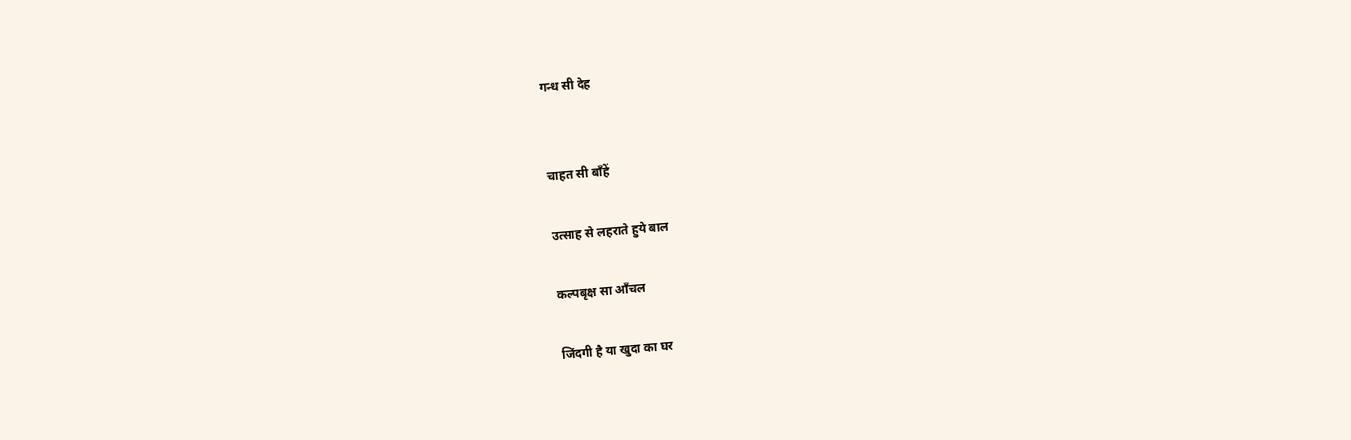गन्ध सी देह


चाहत सी बाँहें

उत्साह से लहराते हुये बाल

कल्पबृक्ष सा आँचल

जिंदगी है या खुदा का घर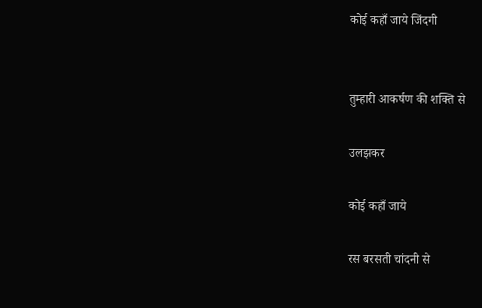कोई कहाँ जाये जिंदगी


तुम्हारी आकर्षण की शक्ति से

उलझकर

कोई कहाँ जाये

रस बरसती चांदनी से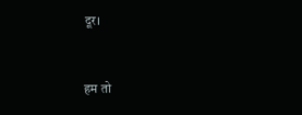दूर।


हम तो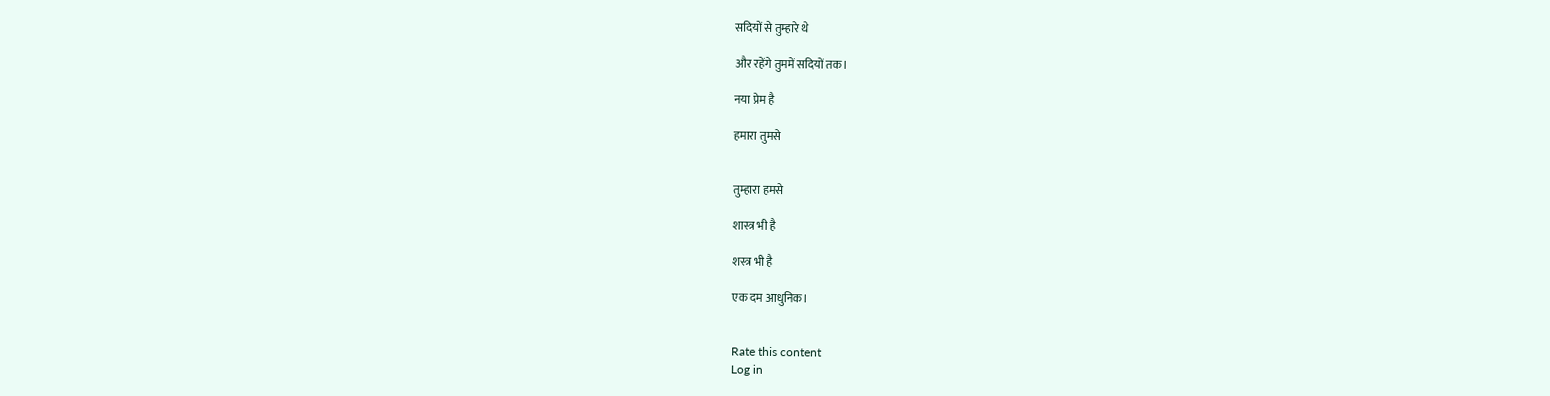सदियों से तुम्हारे थे

और रहेंगे तुममें सदियों तक।

नया प्रेम है

हमारा तुमसे


तुम्हारा हमसे

शास्त्र भी है

शस्त्र भी है

एक दम आधुनिक।


Rate this content
Log in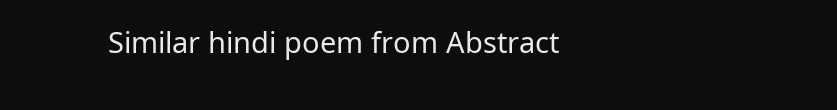Similar hindi poem from Abstract